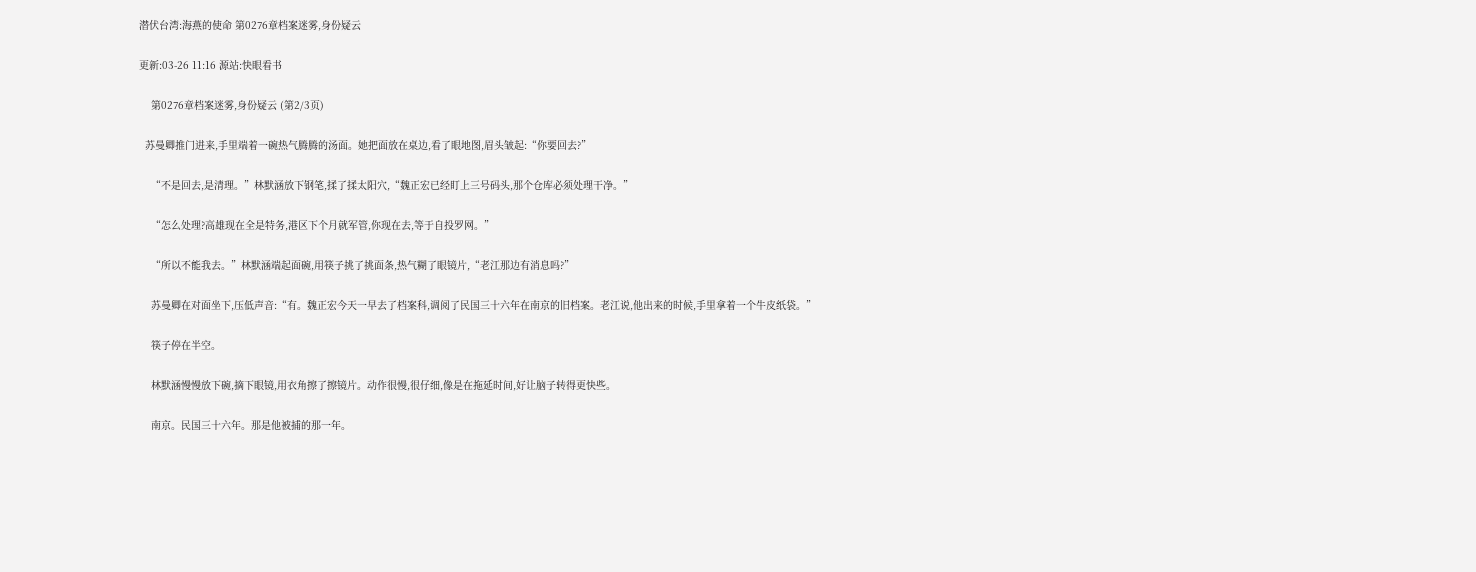潜伏台湾:海燕的使命 第0276章档案迷雾,身份疑云

更新:03-26 11:16 源站:快眼看书

    第0276章档案迷雾,身份疑云 (第2/3页)

  苏曼卿推门进来,手里端着一碗热气腾腾的汤面。她把面放在桌边,看了眼地图,眉头皱起:“你要回去?”

    “不是回去,是清理。”林默涵放下钢笔,揉了揉太阳穴,“魏正宏已经盯上三号码头,那个仓库必须处理干净。”

    “怎么处理?高雄现在全是特务,港区下个月就军管,你现在去,等于自投罗网。”

    “所以不能我去。”林默涵端起面碗,用筷子挑了挑面条,热气糊了眼镜片,“老江那边有消息吗?”

    苏曼卿在对面坐下,压低声音:“有。魏正宏今天一早去了档案科,调阅了民国三十六年在南京的旧档案。老江说,他出来的时候,手里拿着一个牛皮纸袋。”

    筷子停在半空。

    林默涵慢慢放下碗,摘下眼镜,用衣角擦了擦镜片。动作很慢,很仔细,像是在拖延时间,好让脑子转得更快些。

    南京。民国三十六年。那是他被捕的那一年。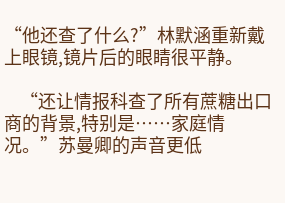“他还查了什么?”林默涵重新戴上眼镜,镜片后的眼睛很平静。

    “还让情报科查了所有蔗糖出口商的背景,特别是……家庭情况。”苏曼卿的声音更低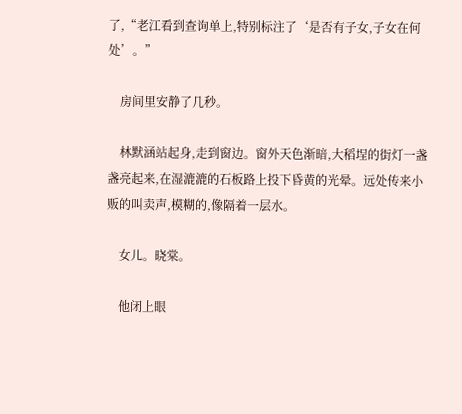了,“老江看到查询单上,特别标注了‘是否有子女,子女在何处’。”

    房间里安静了几秒。

    林默涵站起身,走到窗边。窗外天色渐暗,大稻埕的街灯一盏盏亮起来,在湿漉漉的石板路上投下昏黄的光晕。远处传来小贩的叫卖声,模糊的,像隔着一层水。

    女儿。晓棠。

    他闭上眼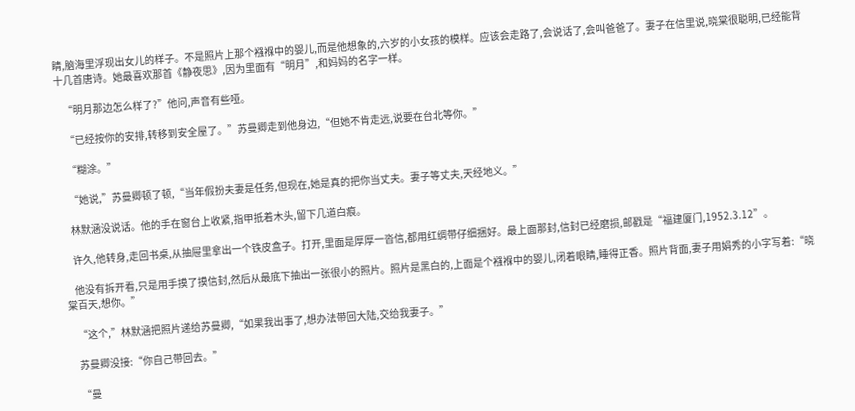睛,脑海里浮现出女儿的样子。不是照片上那个襁褓中的婴儿,而是他想象的,六岁的小女孩的模样。应该会走路了,会说话了,会叫爸爸了。妻子在信里说,晓棠很聪明,已经能背十几首唐诗。她最喜欢那首《静夜思》,因为里面有“明月”,和妈妈的名字一样。

    “明月那边怎么样了?”他问,声音有些哑。

    “已经按你的安排,转移到安全屋了。”苏曼卿走到他身边,“但她不肯走远,说要在台北等你。”

    “糊涂。”

    “她说,”苏曼卿顿了顿,“当年假扮夫妻是任务,但现在,她是真的把你当丈夫。妻子等丈夫,天经地义。”

    林默涵没说话。他的手在窗台上收紧,指甲抵着木头,留下几道白痕。

    许久,他转身,走回书桌,从抽屉里拿出一个铁皮盒子。打开,里面是厚厚一沓信,都用红绸带仔细捆好。最上面那封,信封已经磨损,邮戳是“福建厦门,1952.3.12”。

    他没有拆开看,只是用手摸了摸信封,然后从最底下抽出一张很小的照片。照片是黑白的,上面是个襁褓中的婴儿,闭着眼睛,睡得正香。照片背面,妻子用娟秀的小字写着:“晓棠百天,想你。”

    “这个,”林默涵把照片递给苏曼卿,“如果我出事了,想办法带回大陆,交给我妻子。”

    苏曼卿没接:“你自己带回去。”

    “曼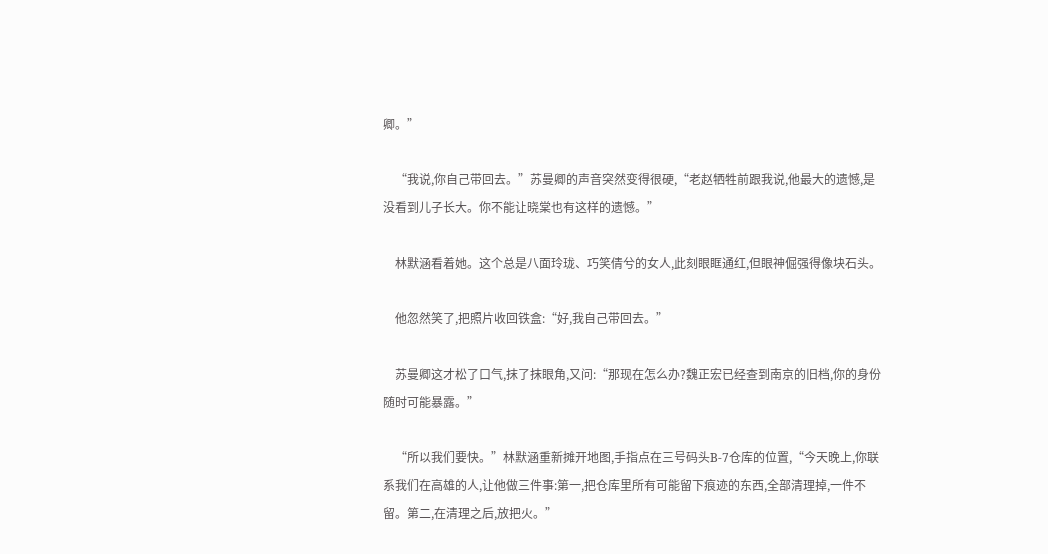卿。”

    “我说,你自己带回去。”苏曼卿的声音突然变得很硬,“老赵牺牲前跟我说,他最大的遗憾,是没看到儿子长大。你不能让晓棠也有这样的遗憾。”

    林默涵看着她。这个总是八面玲珑、巧笑倩兮的女人,此刻眼眶通红,但眼神倔强得像块石头。

    他忽然笑了,把照片收回铁盒:“好,我自己带回去。”

    苏曼卿这才松了口气,抹了抹眼角,又问:“那现在怎么办?魏正宏已经查到南京的旧档,你的身份随时可能暴露。”

    “所以我们要快。”林默涵重新摊开地图,手指点在三号码头B-7仓库的位置,“今天晚上,你联系我们在高雄的人,让他做三件事:第一,把仓库里所有可能留下痕迹的东西,全部清理掉,一件不留。第二,在清理之后,放把火。”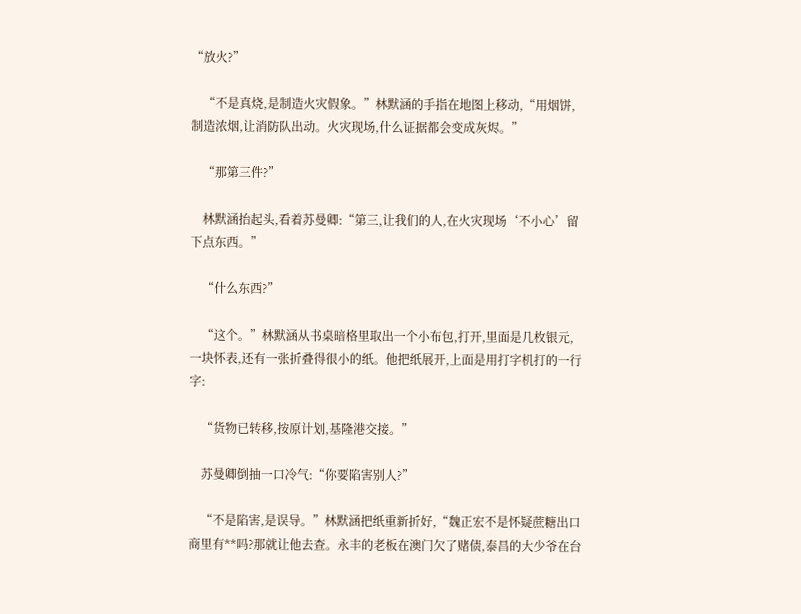“放火?”

    “不是真烧,是制造火灾假象。”林默涵的手指在地图上移动,“用烟饼,制造浓烟,让消防队出动。火灾现场,什么证据都会变成灰烬。”

    “那第三件?”

    林默涵抬起头,看着苏曼卿:“第三,让我们的人,在火灾现场‘不小心’留下点东西。”

    “什么东西?”

    “这个。”林默涵从书桌暗格里取出一个小布包,打开,里面是几枚银元,一块怀表,还有一张折叠得很小的纸。他把纸展开,上面是用打字机打的一行字:

    “货物已转移,按原计划,基隆港交接。”

    苏曼卿倒抽一口冷气:“你要陷害别人?”

    “不是陷害,是误导。”林默涵把纸重新折好,“魏正宏不是怀疑蔗糖出口商里有**吗?那就让他去查。永丰的老板在澳门欠了赌债,泰昌的大少爷在台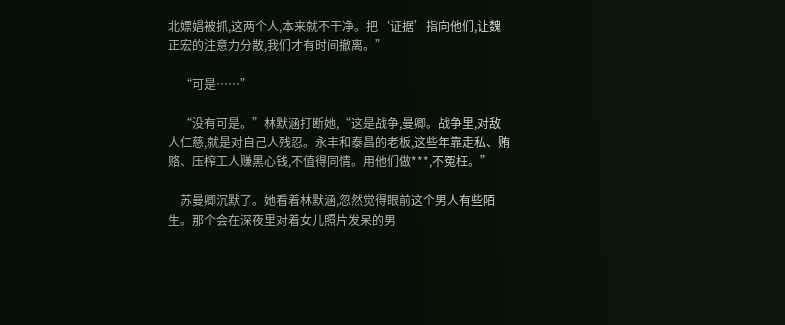北嫖娼被抓,这两个人,本来就不干净。把‘证据’指向他们,让魏正宏的注意力分散,我们才有时间撤离。”

    “可是……”

    “没有可是。”林默涵打断她,“这是战争,曼卿。战争里,对敌人仁慈,就是对自己人残忍。永丰和泰昌的老板,这些年靠走私、贿赂、压榨工人赚黑心钱,不值得同情。用他们做***,不冤枉。”

    苏曼卿沉默了。她看着林默涵,忽然觉得眼前这个男人有些陌生。那个会在深夜里对着女儿照片发呆的男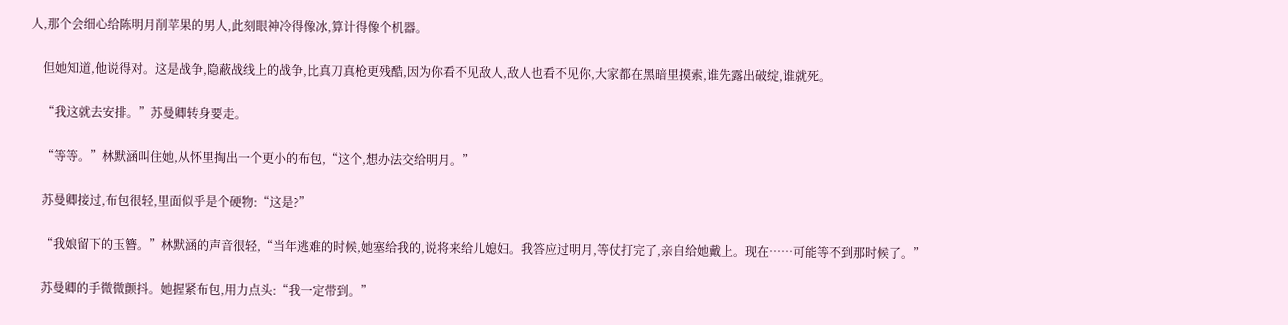人,那个会细心给陈明月削苹果的男人,此刻眼神冷得像冰,算计得像个机器。

    但她知道,他说得对。这是战争,隐蔽战线上的战争,比真刀真枪更残酷,因为你看不见敌人,敌人也看不见你,大家都在黑暗里摸索,谁先露出破绽,谁就死。

    “我这就去安排。”苏曼卿转身要走。

    “等等。”林默涵叫住她,从怀里掏出一个更小的布包,“这个,想办法交给明月。”

    苏曼卿接过,布包很轻,里面似乎是个硬物:“这是?”

    “我娘留下的玉簪。”林默涵的声音很轻,“当年逃难的时候,她塞给我的,说将来给儿媳妇。我答应过明月,等仗打完了,亲自给她戴上。现在……可能等不到那时候了。”

    苏曼卿的手微微颤抖。她握紧布包,用力点头:“我一定带到。”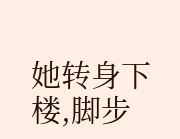她转身下楼,脚步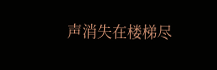声消失在楼梯尽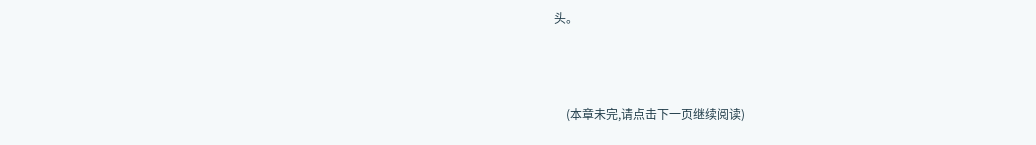头。



    (本章未完,请点击下一页继续阅读)